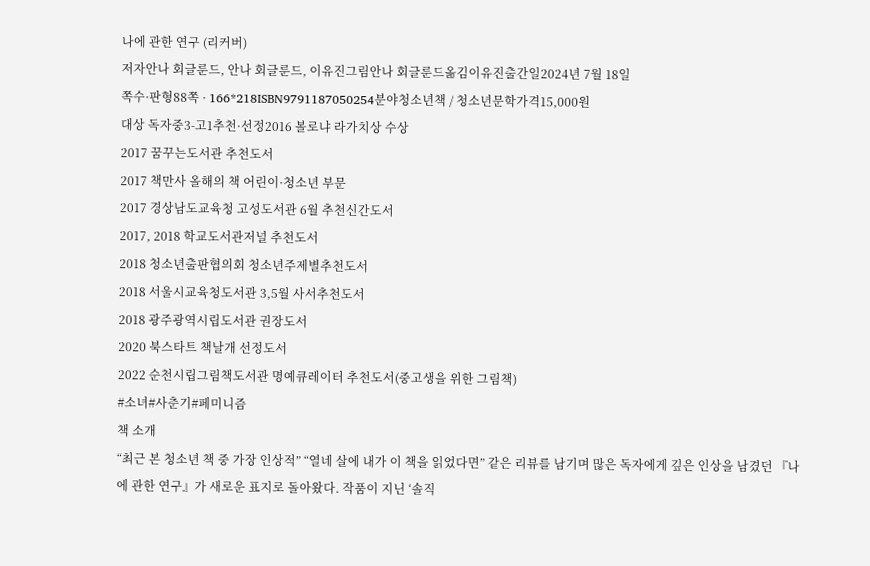나에 관한 연구 (리커버)
저자안나 회글룬드, 안나 회글룬드, 이유진그림안나 회글룬드옮김이유진출간일2024년 7월 18일
쪽수·판형88쪽 · 166*218ISBN9791187050254분야청소년책 / 청소년문학가격15,000원
대상 독자중3-고1추천·선정2016 볼로냐 라가치상 수상
2017 꿈꾸는도서관 추천도서
2017 책만사 올해의 책 어린이·청소년 부문
2017 경상남도교육청 고성도서관 6월 추천신간도서
2017, 2018 학교도서관저널 추천도서
2018 청소년출판협의회 청소년주제별추천도서
2018 서울시교육청도서관 3,5월 사서추천도서
2018 광주광역시립도서관 권장도서
2020 북스타트 책날개 선정도서
2022 순천시립그림책도서관 명예큐레이터 추천도서(중고생을 위한 그림책)
#소녀#사춘기#페미니즘
책 소개
“최근 본 청소년 책 중 가장 인상적” “열네 살에 내가 이 책을 읽었다면” 같은 리뷰를 남기며 많은 독자에게 깊은 인상을 남겼던 『나에 관한 연구』가 새로운 표지로 돌아왔다. 작품이 지닌 ‘솔직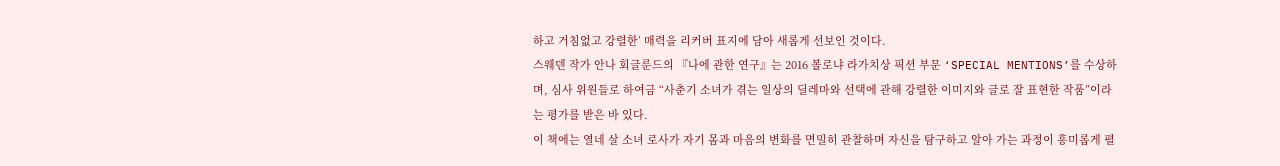하고 거침없고 강렬한’ 매력을 리커버 표지에 담아 새롭게 선보인 것이다.
스웨덴 작가 안나 회글룬드의 『나에 관한 연구』는 2016 볼로냐 라가치상 픽션 부문 ‘SPECIAL MENTIONS’를 수상하며, 심사 위원들로 하여금 “사춘기 소녀가 겪는 일상의 딜레마와 선택에 관해 강렬한 이미지와 글로 잘 표현한 작품”이라는 평가를 받은 바 있다.
이 책에는 열네 살 소녀 로사가 자기 몸과 마음의 변화를 면밀히 관찰하며 자신을 탐구하고 알아 가는 과정이 흥미롭게 펼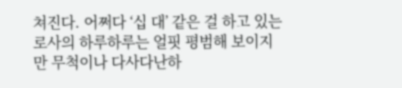쳐진다. 어쩌다 ‘십 대’ 같은 걸 하고 있는 로사의 하루하루는 얼핏 평범해 보이지만 무척이나 다사다난하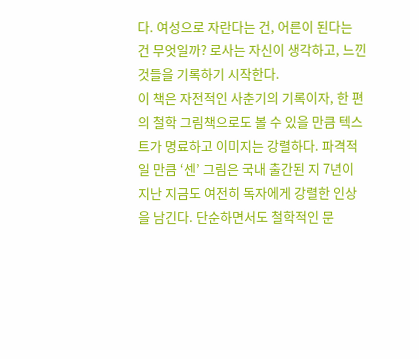다. 여성으로 자란다는 건, 어른이 된다는 건 무엇일까? 로사는 자신이 생각하고, 느낀 것들을 기록하기 시작한다.
이 책은 자전적인 사춘기의 기록이자, 한 편의 철학 그림책으로도 볼 수 있을 만큼 텍스트가 명료하고 이미지는 강렬하다. 파격적일 만큼 ‘센’ 그림은 국내 출간된 지 7년이 지난 지금도 여전히 독자에게 강렬한 인상을 남긴다. 단순하면서도 철학적인 문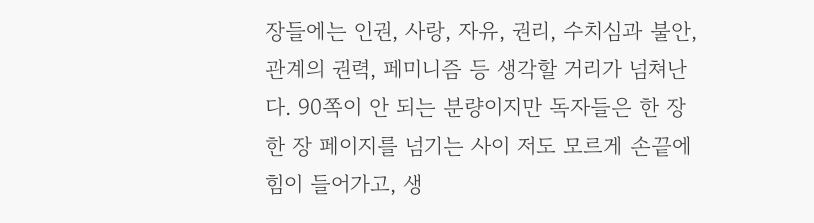장들에는 인권, 사랑, 자유, 권리, 수치심과 불안, 관계의 권력, 페미니즘 등 생각할 거리가 넘쳐난다. 90쪽이 안 되는 분량이지만 독자들은 한 장 한 장 페이지를 넘기는 사이 저도 모르게 손끝에 힘이 들어가고, 생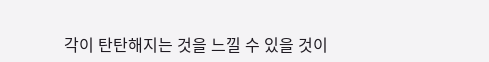각이 탄탄해지는 것을 느낄 수 있을 것이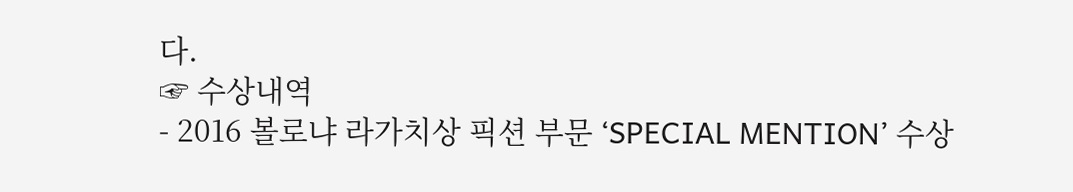다.
☞ 수상내역
- 2016 볼로냐 라가치상 픽션 부문 ‘SPECIAL MENTION’ 수상